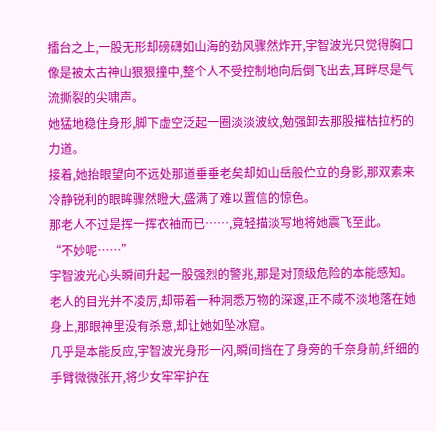擂台之上,一股无形却磅礴如山海的劲风骤然炸开,宇智波光只觉得胸口像是被太古神山狠狠撞中,整个人不受控制地向后倒飞出去,耳畔尽是气流撕裂的尖啸声。
她猛地稳住身形,脚下虚空泛起一圈淡淡波纹,勉强卸去那股摧枯拉朽的力道。
接着,她抬眼望向不远处那道垂垂老矣却如山岳般伫立的身影,那双素来冷静锐利的眼眸骤然瞪大,盛满了难以置信的惊色。
那老人不过是挥一挥衣袖而已……,竟轻描淡写地将她震飞至此。
“不妙呢……”
宇智波光心头瞬间升起一股强烈的警兆,那是对顶级危险的本能感知。
老人的目光并不凌厉,却带着一种洞悉万物的深邃,正不咸不淡地落在她身上,那眼神里没有杀意,却让她如坠冰窟。
几乎是本能反应,宇智波光身形一闪,瞬间挡在了身旁的千奈身前,纤细的手臂微微张开,将少女牢牢护在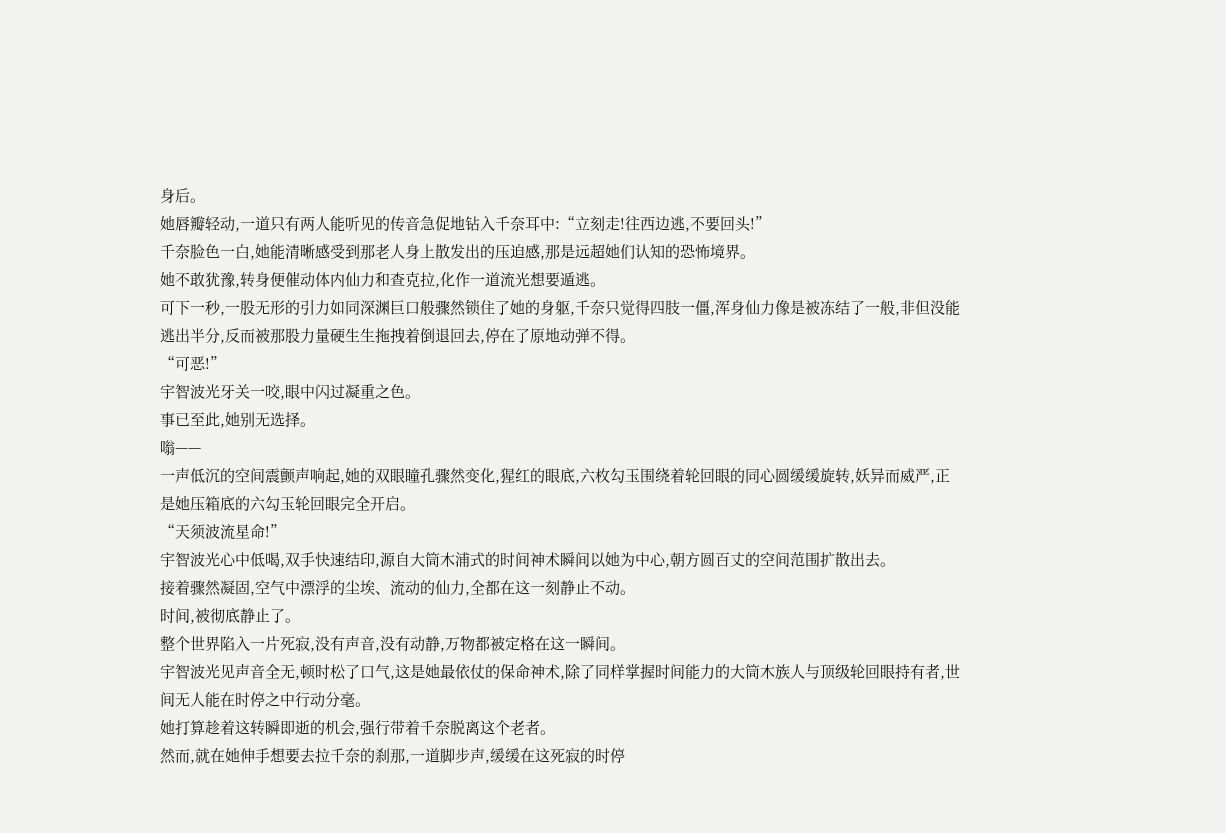身后。
她唇瓣轻动,一道只有两人能听见的传音急促地钻入千奈耳中:“立刻走!往西边逃,不要回头!”
千奈脸色一白,她能清晰感受到那老人身上散发出的压迫感,那是远超她们认知的恐怖境界。
她不敢犹豫,转身便催动体内仙力和查克拉,化作一道流光想要遁逃。
可下一秒,一股无形的引力如同深渊巨口般骤然锁住了她的身躯,千奈只觉得四肢一僵,浑身仙力像是被冻结了一般,非但没能逃出半分,反而被那股力量硬生生拖拽着倒退回去,停在了原地动弹不得。
“可恶!”
宇智波光牙关一咬,眼中闪过凝重之色。
事已至此,她别无选择。
嗡——
一声低沉的空间震颤声响起,她的双眼瞳孔骤然变化,猩红的眼底,六枚勾玉围绕着轮回眼的同心圆缓缓旋转,妖异而威严,正是她压箱底的六勾玉轮回眼完全开启。
“天须波流星命!”
宇智波光心中低喝,双手快速结印,源自大筒木浦式的时间神术瞬间以她为中心,朝方圆百丈的空间范围扩散出去。
接着骤然凝固,空气中漂浮的尘埃、流动的仙力,全都在这一刻静止不动。
时间,被彻底静止了。
整个世界陷入一片死寂,没有声音,没有动静,万物都被定格在这一瞬间。
宇智波光见声音全无,顿时松了口气,这是她最依仗的保命神术,除了同样掌握时间能力的大筒木族人与顶级轮回眼持有者,世间无人能在时停之中行动分毫。
她打算趁着这转瞬即逝的机会,强行带着千奈脱离这个老者。
然而,就在她伸手想要去拉千奈的刹那,一道脚步声,缓缓在这死寂的时停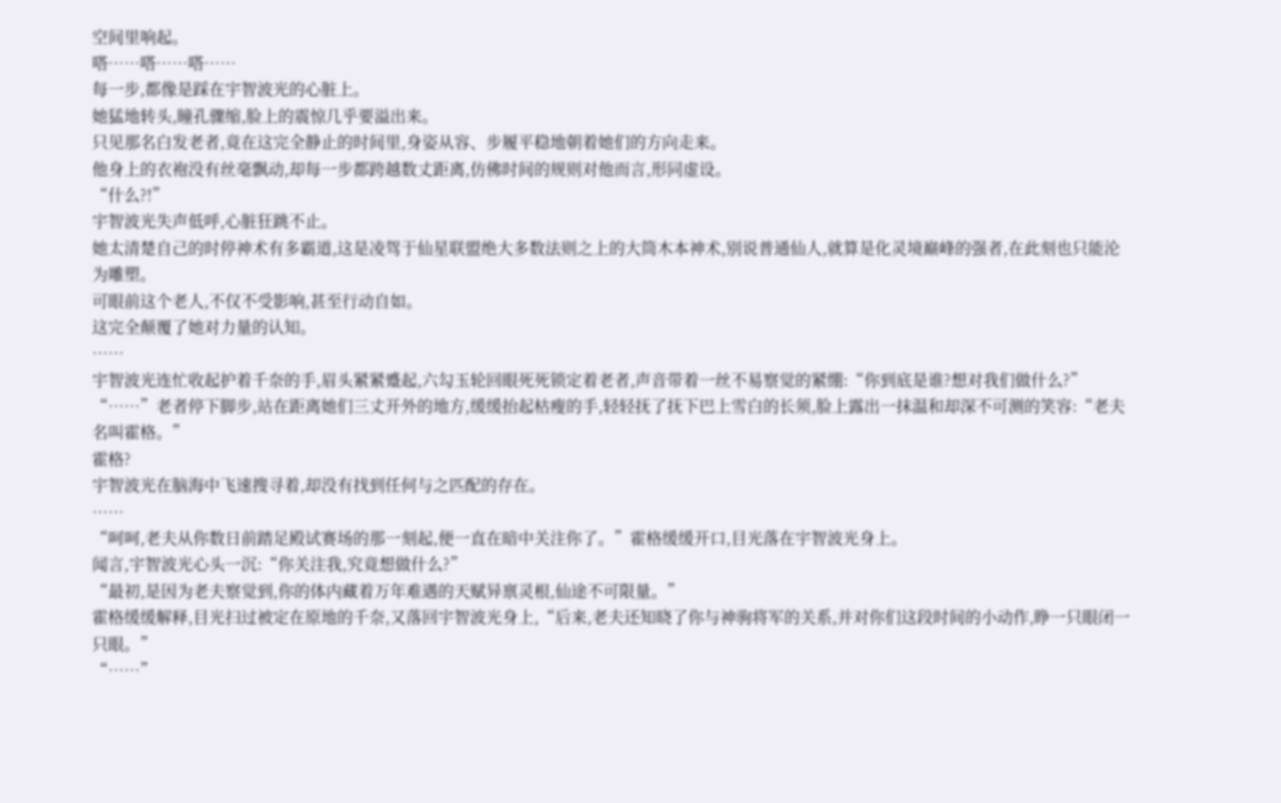空间里响起。
嗒……嗒……嗒……
每一步,都像是踩在宇智波光的心脏上。
她猛地转头,瞳孔骤缩,脸上的震惊几乎要溢出来。
只见那名白发老者,竟在这完全静止的时间里,身姿从容、步履平稳地朝着她们的方向走来。
他身上的衣袍没有丝毫飘动,却每一步都跨越数丈距离,仿佛时间的规则对他而言,形同虚设。
“什么?!”
宇智波光失声低呼,心脏狂跳不止。
她太清楚自己的时停神术有多霸道,这是凌驾于仙星联盟绝大多数法则之上的大筒木本神术,别说普通仙人,就算是化灵境巅峰的强者,在此刻也只能沦为雕塑。
可眼前这个老人,不仅不受影响,甚至行动自如。
这完全颠覆了她对力量的认知。
……
宇智波光连忙收起护着千奈的手,眉头紧紧蹙起,六勾玉轮回眼死死锁定着老者,声音带着一丝不易察觉的紧绷:“你到底是谁?想对我们做什么?”
“……”老者停下脚步,站在距离她们三丈开外的地方,缓缓抬起枯瘦的手,轻轻抚了抚下巴上雪白的长须,脸上露出一抹温和却深不可测的笑容:“老夫名叫霍格。”
霍格?
宇智波光在脑海中飞速搜寻着,却没有找到任何与之匹配的存在。
……
“呵呵,老夫从你数日前踏足殿试赛场的那一刻起,便一直在暗中关注你了。”霍格缓缓开口,目光落在宇智波光身上。
闻言,宇智波光心头一沉:“你关注我,究竟想做什么?”
“最初,是因为老夫察觉到,你的体内藏着万年难遇的天赋异禀灵根,仙途不可限量。”
霍格缓缓解释,目光扫过被定在原地的千奈,又落回宇智波光身上,“后来,老夫还知晓了你与神驹将军的关系,并对你们这段时间的小动作,睁一只眼闭一只眼。”
“……”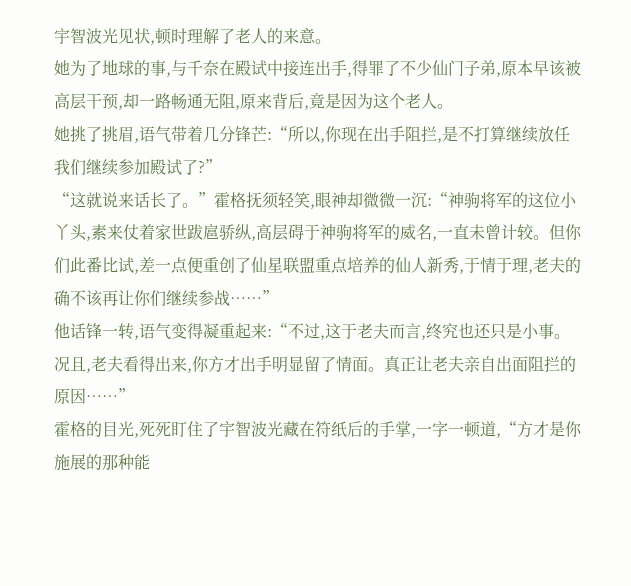宇智波光见状,顿时理解了老人的来意。
她为了地球的事,与千奈在殿试中接连出手,得罪了不少仙门子弟,原本早该被高层干预,却一路畅通无阻,原来背后,竟是因为这个老人。
她挑了挑眉,语气带着几分锋芒:“所以,你现在出手阻拦,是不打算继续放任我们继续参加殿试了?”
“这就说来话长了。”霍格抚须轻笑,眼神却微微一沉:“神驹将军的这位小丫头,素来仗着家世跋扈骄纵,高层碍于神驹将军的威名,一直未曾计较。但你们此番比试,差一点便重创了仙星联盟重点培养的仙人新秀,于情于理,老夫的确不该再让你们继续参战……”
他话锋一转,语气变得凝重起来:“不过,这于老夫而言,终究也还只是小事。况且,老夫看得出来,你方才出手明显留了情面。真正让老夫亲自出面阻拦的原因……”
霍格的目光,死死盯住了宇智波光藏在符纸后的手掌,一字一顿道,“方才是你施展的那种能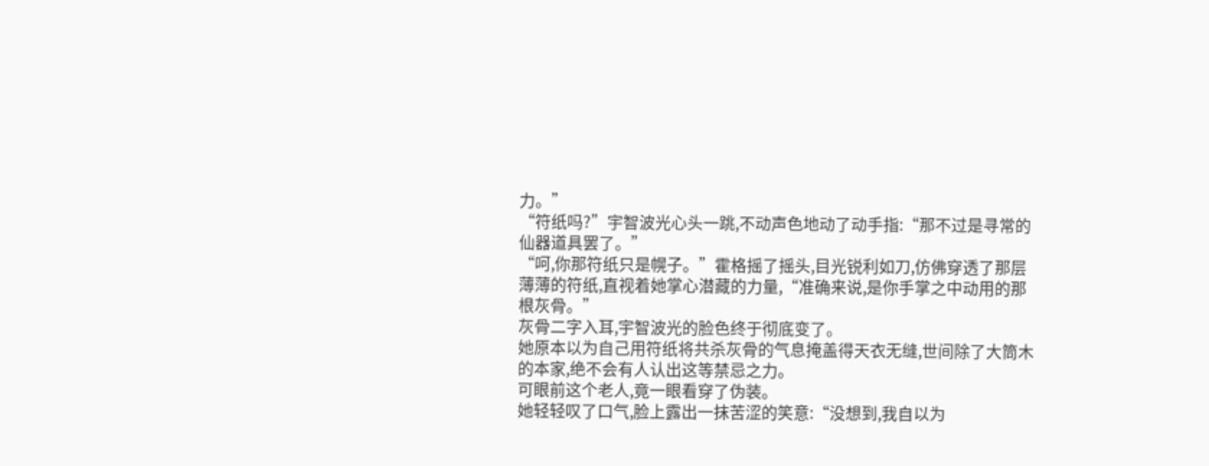力。”
“符纸吗?”宇智波光心头一跳,不动声色地动了动手指:“那不过是寻常的仙器道具罢了。”
“呵,你那符纸只是幌子。”霍格摇了摇头,目光锐利如刀,仿佛穿透了那层薄薄的符纸,直视着她掌心潜藏的力量,“准确来说,是你手掌之中动用的那根灰骨。”
灰骨二字入耳,宇智波光的脸色终于彻底变了。
她原本以为自己用符纸将共杀灰骨的气息掩盖得天衣无缝,世间除了大筒木的本家,绝不会有人认出这等禁忌之力。
可眼前这个老人,竟一眼看穿了伪装。
她轻轻叹了口气,脸上露出一抹苦涩的笑意:“没想到,我自以为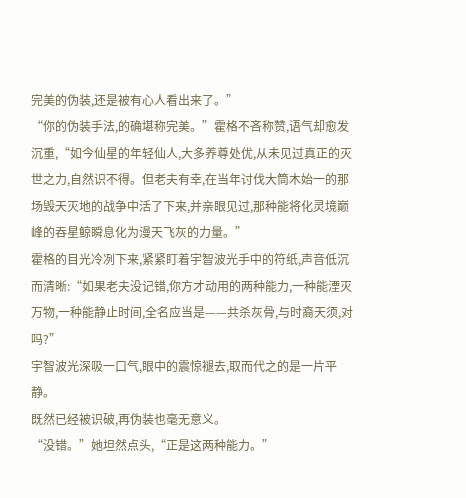完美的伪装,还是被有心人看出来了。”
“你的伪装手法,的确堪称完美。”霍格不吝称赞,语气却愈发沉重,“如今仙星的年轻仙人,大多养尊处优,从未见过真正的灭世之力,自然识不得。但老夫有幸,在当年讨伐大筒木始一的那场毁天灭地的战争中活了下来,并亲眼见过,那种能将化灵境巅峰的吞星鲸瞬息化为漫天飞灰的力量。”
霍格的目光冷冽下来,紧紧盯着宇智波光手中的符纸,声音低沉而清晰:“如果老夫没记错,你方才动用的两种能力,一种能湮灭万物,一种能静止时间,全名应当是——共杀灰骨,与时裔天须,对吗?”
宇智波光深吸一口气,眼中的震惊褪去,取而代之的是一片平静。
既然已经被识破,再伪装也毫无意义。
“没错。”她坦然点头,“正是这两种能力。”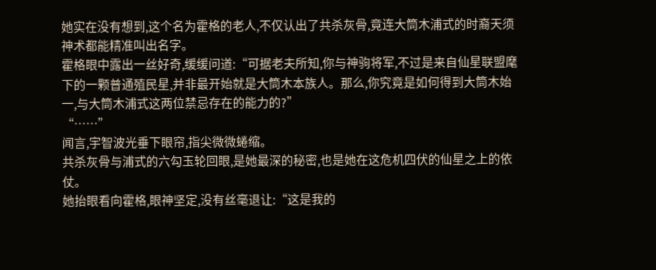她实在没有想到,这个名为霍格的老人,不仅认出了共杀灰骨,竟连大筒木浦式的时裔天须神术都能精准叫出名字。
霍格眼中露出一丝好奇,缓缓问道:“可据老夫所知,你与神驹将军,不过是来自仙星联盟麾下的一颗普通殖民星,并非最开始就是大筒木本族人。那么,你究竟是如何得到大筒木始一,与大筒木浦式这两位禁忌存在的能力的?”
“……”
闻言,宇智波光垂下眼帘,指尖微微蜷缩。
共杀灰骨与浦式的六勾玉轮回眼,是她最深的秘密,也是她在这危机四伏的仙星之上的依仗。
她抬眼看向霍格,眼神坚定,没有丝毫退让:“这是我的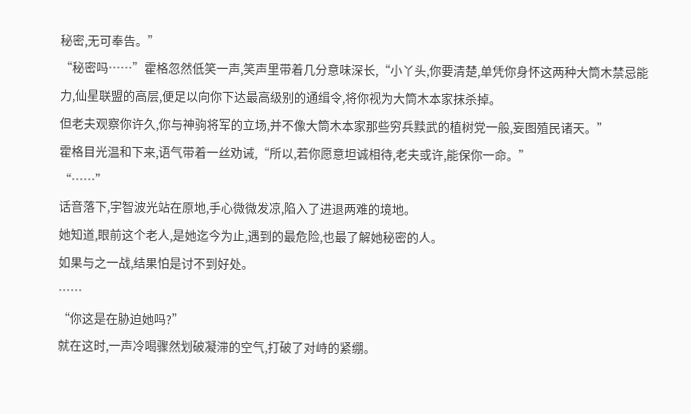秘密,无可奉告。”
“秘密吗……”霍格忽然低笑一声,笑声里带着几分意味深长,“小丫头,你要清楚,单凭你身怀这两种大筒木禁忌能力,仙星联盟的高层,便足以向你下达最高级别的通缉令,将你视为大筒木本家抹杀掉。
但老夫观察你许久,你与神驹将军的立场,并不像大筒木本家那些穷兵黩武的植树党一般,妄图殖民诸天。”
霍格目光温和下来,语气带着一丝劝诫,“所以,若你愿意坦诚相待,老夫或许,能保你一命。”
“……”
话音落下,宇智波光站在原地,手心微微发凉,陷入了进退两难的境地。
她知道,眼前这个老人,是她迄今为止,遇到的最危险,也最了解她秘密的人。
如果与之一战,结果怕是讨不到好处。
……
“你这是在胁迫她吗?”
就在这时,一声冷喝骤然划破凝滞的空气,打破了对峙的紧绷。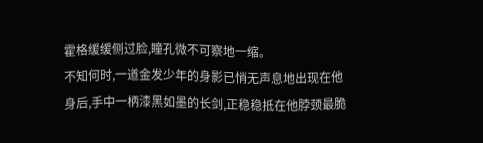霍格缓缓侧过脸,瞳孔微不可察地一缩。
不知何时,一道金发少年的身影已悄无声息地出现在他身后,手中一柄漆黑如墨的长剑,正稳稳抵在他脖颈最脆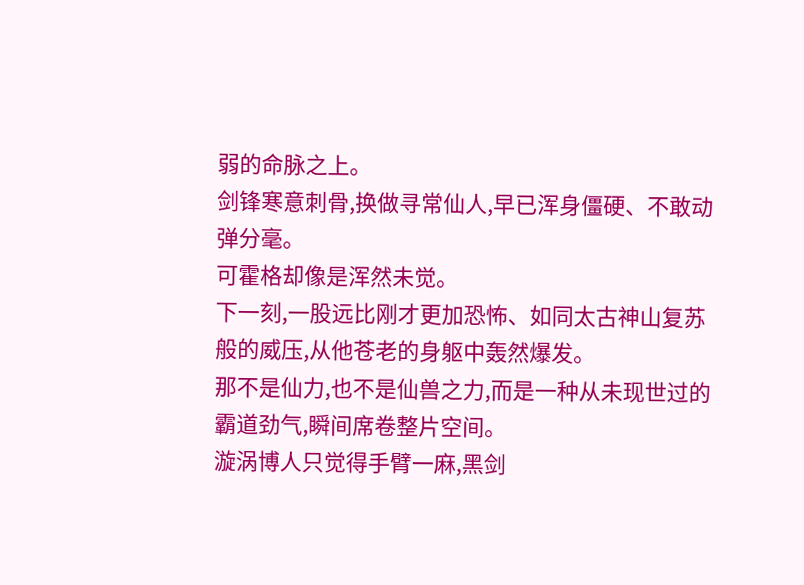弱的命脉之上。
剑锋寒意刺骨,换做寻常仙人,早已浑身僵硬、不敢动弹分毫。
可霍格却像是浑然未觉。
下一刻,一股远比刚才更加恐怖、如同太古神山复苏般的威压,从他苍老的身躯中轰然爆发。
那不是仙力,也不是仙兽之力,而是一种从未现世过的霸道劲气,瞬间席卷整片空间。
漩涡博人只觉得手臂一麻,黑剑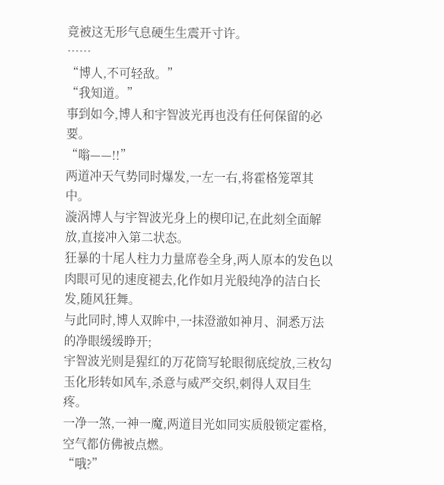竟被这无形气息硬生生震开寸许。
……
“博人,不可轻敌。”
“我知道。”
事到如今,博人和宇智波光再也没有任何保留的必要。
“嗡——!!”
两道冲天气势同时爆发,一左一右,将霍格笼罩其中。
漩涡博人与宇智波光身上的楔印记,在此刻全面解放,直接冲入第二状态。
狂暴的十尾人柱力力量席卷全身,两人原本的发色以肉眼可见的速度褪去,化作如月光般纯净的洁白长发,随风狂舞。
与此同时,博人双眸中,一抹澄澈如神月、洞悉万法的净眼缓缓睁开;
宇智波光则是猩红的万花筒写轮眼彻底绽放,三枚勾玉化形转如风车,杀意与威严交织,刺得人双目生疼。
一净一煞,一神一魔,两道目光如同实质般锁定霍格,空气都仿佛被点燃。
“哦?”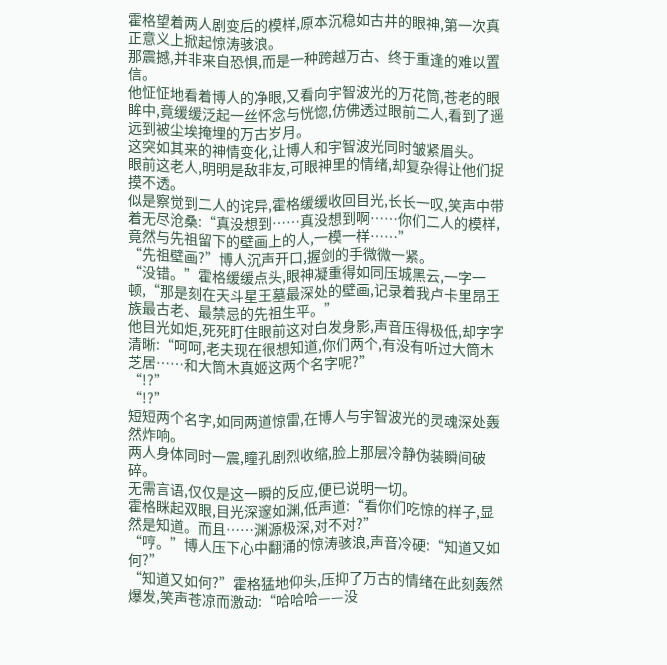霍格望着两人剧变后的模样,原本沉稳如古井的眼神,第一次真正意义上掀起惊涛骇浪。
那震撼,并非来自恐惧,而是一种跨越万古、终于重逢的难以置信。
他怔怔地看着博人的净眼,又看向宇智波光的万花筒,苍老的眼眸中,竟缓缓泛起一丝怀念与恍惚,仿佛透过眼前二人,看到了遥远到被尘埃掩埋的万古岁月。
这突如其来的神情变化,让博人和宇智波光同时皱紧眉头。
眼前这老人,明明是敌非友,可眼神里的情绪,却复杂得让他们捉摸不透。
似是察觉到二人的诧异,霍格缓缓收回目光,长长一叹,笑声中带着无尽沧桑:“真没想到……真没想到啊……你们二人的模样,竟然与先祖留下的壁画上的人,一模一样……”
“先祖壁画?”博人沉声开口,握剑的手微微一紧。
“没错。”霍格缓缓点头,眼神凝重得如同压城黑云,一字一顿,“那是刻在天斗星王墓最深处的壁画,记录着我卢卡里昂王族最古老、最禁忌的先祖生平。”
他目光如炬,死死盯住眼前这对白发身影,声音压得极低,却字字清晰:“呵呵,老夫现在很想知道,你们两个,有没有听过大筒木芝居……和大筒木真姬这两个名字呢?”
“!?”
“!?”
短短两个名字,如同两道惊雷,在博人与宇智波光的灵魂深处轰然炸响。
两人身体同时一震,瞳孔剧烈收缩,脸上那层冷静伪装瞬间破碎。
无需言语,仅仅是这一瞬的反应,便已说明一切。
霍格眯起双眼,目光深邃如渊,低声道:“看你们吃惊的样子,显然是知道。而且……渊源极深,对不对?”
“哼。”博人压下心中翻涌的惊涛骇浪,声音冷硬:“知道又如何?”
“知道又如何?”霍格猛地仰头,压抑了万古的情绪在此刻轰然爆发,笑声苍凉而激动:“哈哈哈——没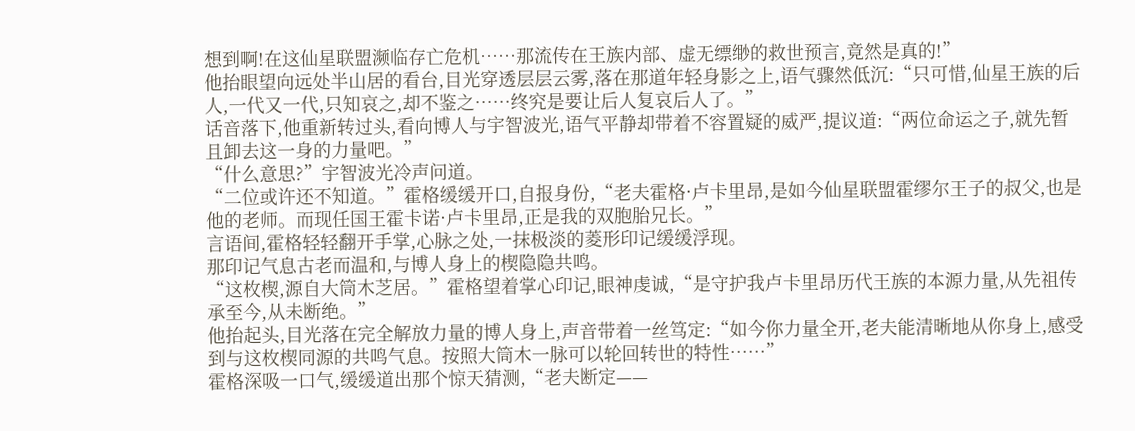想到啊!在这仙星联盟濒临存亡危机……那流传在王族内部、虚无缥缈的救世预言,竟然是真的!”
他抬眼望向远处半山居的看台,目光穿透层层云雾,落在那道年轻身影之上,语气骤然低沉:“只可惜,仙星王族的后人,一代又一代,只知哀之,却不鉴之……终究是要让后人复哀后人了。”
话音落下,他重新转过头,看向博人与宇智波光,语气平静却带着不容置疑的威严,提议道:“两位命运之子,就先暂且卸去这一身的力量吧。”
“什么意思?”宇智波光冷声问道。
“二位或许还不知道。”霍格缓缓开口,自报身份,“老夫霍格·卢卡里昂,是如今仙星联盟霍缪尔王子的叔父,也是他的老师。而现任国王霍卡诺·卢卡里昂,正是我的双胞胎兄长。”
言语间,霍格轻轻翻开手掌,心脉之处,一抹极淡的菱形印记缓缓浮现。
那印记气息古老而温和,与博人身上的楔隐隐共鸣。
“这枚楔,源自大筒木芝居。”霍格望着掌心印记,眼神虔诚,“是守护我卢卡里昂历代王族的本源力量,从先祖传承至今,从未断绝。”
他抬起头,目光落在完全解放力量的博人身上,声音带着一丝笃定:“如今你力量全开,老夫能清晰地从你身上,感受到与这枚楔同源的共鸣气息。按照大筒木一脉可以轮回转世的特性……”
霍格深吸一口气,缓缓道出那个惊天猜测,“老夫断定——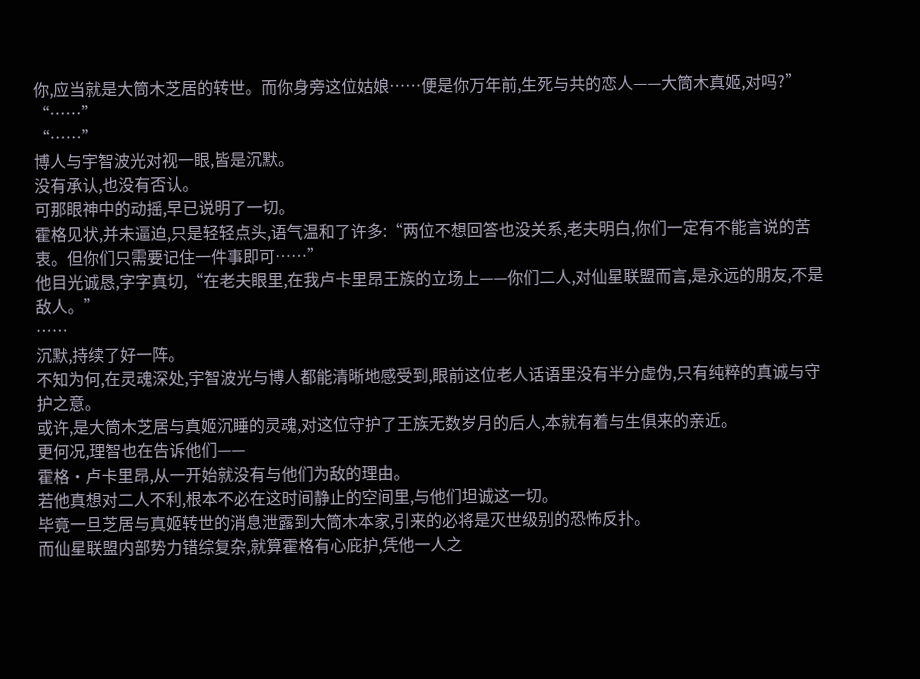你,应当就是大筒木芝居的转世。而你身旁这位姑娘……便是你万年前,生死与共的恋人——大筒木真姬,对吗?”
“……”
“……”
博人与宇智波光对视一眼,皆是沉默。
没有承认,也没有否认。
可那眼神中的动摇,早已说明了一切。
霍格见状,并未逼迫,只是轻轻点头,语气温和了许多:“两位不想回答也没关系,老夫明白,你们一定有不能言说的苦衷。但你们只需要记住一件事即可……”
他目光诚恳,字字真切,“在老夫眼里,在我卢卡里昂王族的立场上——你们二人,对仙星联盟而言,是永远的朋友,不是敌人。”
……
沉默,持续了好一阵。
不知为何,在灵魂深处,宇智波光与博人都能清晰地感受到,眼前这位老人话语里没有半分虚伪,只有纯粹的真诚与守护之意。
或许,是大筒木芝居与真姬沉睡的灵魂,对这位守护了王族无数岁月的后人,本就有着与生俱来的亲近。
更何况,理智也在告诉他们——
霍格·卢卡里昂,从一开始就没有与他们为敌的理由。
若他真想对二人不利,根本不必在这时间静止的空间里,与他们坦诚这一切。
毕竟一旦芝居与真姬转世的消息泄露到大筒木本家,引来的必将是灭世级别的恐怖反扑。
而仙星联盟内部势力错综复杂,就算霍格有心庇护,凭他一人之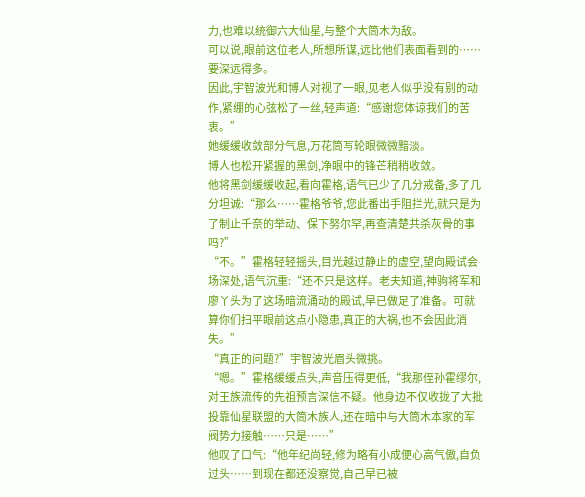力,也难以统御六大仙星,与整个大筒木为敌。
可以说,眼前这位老人,所想所谋,远比他们表面看到的……要深远得多。
因此,宇智波光和博人对视了一眼,见老人似乎没有别的动作,紧绷的心弦松了一丝,轻声道:“感谢您体谅我们的苦衷。”
她缓缓收敛部分气息,万花筒写轮眼微微黯淡。
博人也松开紧握的黑剑,净眼中的锋芒稍稍收敛。
他将黑剑缓缓收起,看向霍格,语气已少了几分戒备,多了几分坦诚:“那么……霍格爷爷,您此番出手阻拦光,就只是为了制止千奈的举动、保下努尔罕,再查清楚共杀灰骨的事吗?”
“不。”霍格轻轻摇头,目光越过静止的虚空,望向殿试会场深处,语气沉重:“还不只是这样。老夫知道,神驹将军和廖丫头为了这场暗流涌动的殿试,早已做足了准备。可就算你们扫平眼前这点小隐患,真正的大祸,也不会因此消失。”
“真正的问题?”宇智波光眉头微挑。
“嗯。”霍格缓缓点头,声音压得更低,“我那侄孙霍缪尔,对王族流传的先祖预言深信不疑。他身边不仅收拢了大批投靠仙星联盟的大筒木族人,还在暗中与大筒木本家的军阀势力接触……只是……”
他叹了口气:“他年纪尚轻,修为略有小成便心高气傲,自负过头……到现在都还没察觉,自己早已被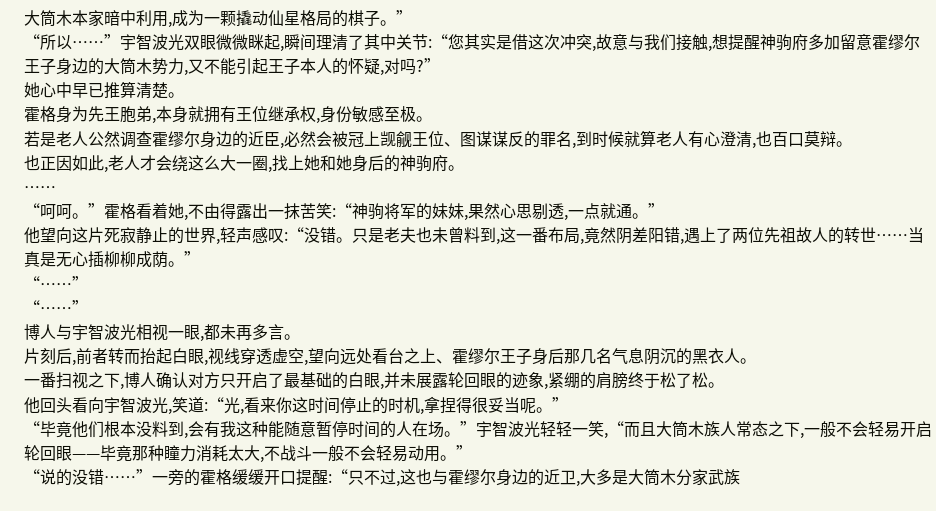大筒木本家暗中利用,成为一颗撬动仙星格局的棋子。”
“所以……”宇智波光双眼微微眯起,瞬间理清了其中关节:“您其实是借这次冲突,故意与我们接触,想提醒神驹府多加留意霍缪尔王子身边的大筒木势力,又不能引起王子本人的怀疑,对吗?”
她心中早已推算清楚。
霍格身为先王胞弟,本身就拥有王位继承权,身份敏感至极。
若是老人公然调查霍缪尔身边的近臣,必然会被冠上觊觎王位、图谋谋反的罪名,到时候就算老人有心澄清,也百口莫辩。
也正因如此,老人才会绕这么大一圈,找上她和她身后的神驹府。
……
“呵呵。”霍格看着她,不由得露出一抹苦笑:“神驹将军的妹妹,果然心思剔透,一点就通。”
他望向这片死寂静止的世界,轻声感叹:“没错。只是老夫也未曾料到,这一番布局,竟然阴差阳错,遇上了两位先祖故人的转世……当真是无心插柳柳成荫。”
“……”
“……”
博人与宇智波光相视一眼,都未再多言。
片刻后,前者转而抬起白眼,视线穿透虚空,望向远处看台之上、霍缪尔王子身后那几名气息阴沉的黑衣人。
一番扫视之下,博人确认对方只开启了最基础的白眼,并未展露轮回眼的迹象,紧绷的肩膀终于松了松。
他回头看向宇智波光,笑道:“光,看来你这时间停止的时机,拿捏得很妥当呢。”
“毕竟他们根本没料到,会有我这种能随意暂停时间的人在场。”宇智波光轻轻一笑,“而且大筒木族人常态之下,一般不会轻易开启轮回眼——毕竟那种瞳力消耗太大,不战斗一般不会轻易动用。”
“说的没错……”一旁的霍格缓缓开口提醒:“只不过,这也与霍缪尔身边的近卫,大多是大筒木分家武族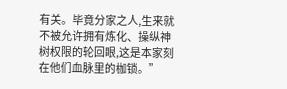有关。毕竟分家之人,生来就不被允许拥有炼化、操纵神树权限的轮回眼,这是本家刻在他们血脉里的枷锁。”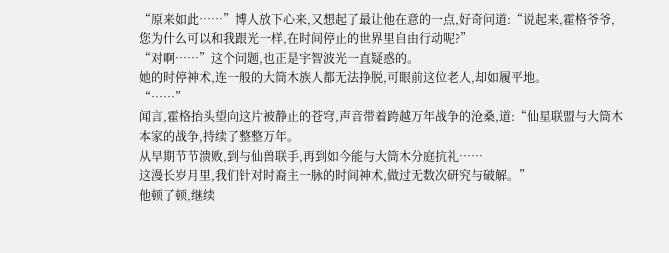“原来如此……”博人放下心来,又想起了最让他在意的一点,好奇问道:“说起来,霍格爷爷,您为什么可以和我跟光一样,在时间停止的世界里自由行动呢?”
“对啊……”这个问题,也正是宇智波光一直疑惑的。
她的时停神术,连一般的大筒木族人都无法挣脱,可眼前这位老人,却如履平地。
“……”
闻言,霍格抬头望向这片被静止的苍穹,声音带着跨越万年战争的沧桑,道:“仙星联盟与大筒木本家的战争,持续了整整万年。
从早期节节溃败,到与仙兽联手,再到如今能与大筒木分庭抗礼……
这漫长岁月里,我们针对时裔主一脉的时间神术,做过无数次研究与破解。”
他顿了顿,继续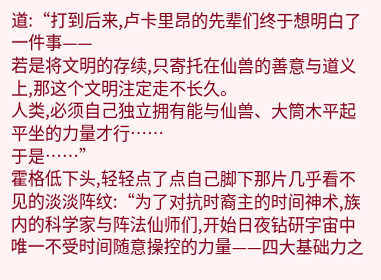道:“打到后来,卢卡里昂的先辈们终于想明白了一件事——
若是将文明的存续,只寄托在仙兽的善意与道义上,那这个文明注定走不长久。
人类,必须自己独立拥有能与仙兽、大筒木平起平坐的力量才行……
于是……”
霍格低下头,轻轻点了点自己脚下那片几乎看不见的淡淡阵纹:“为了对抗时裔主的时间神术,族内的科学家与阵法仙师们,开始日夜钻研宇宙中唯一不受时间随意操控的力量——四大基础力之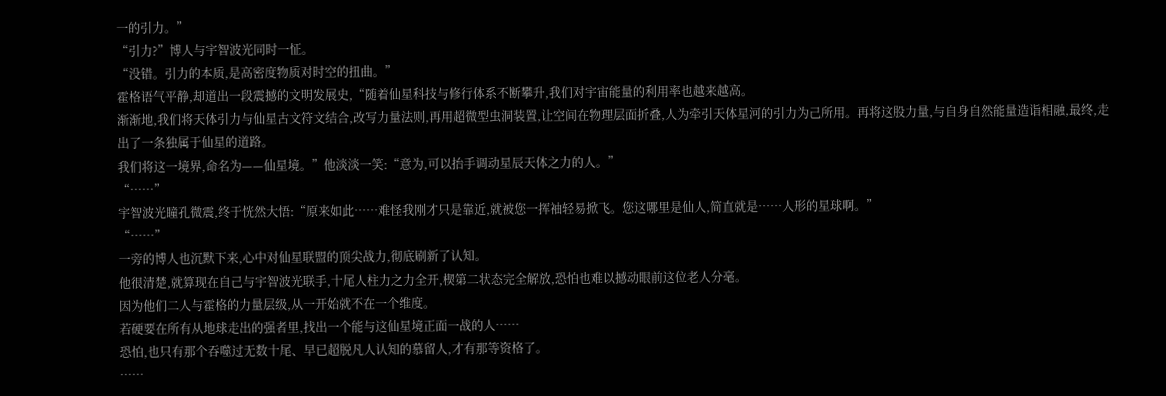一的引力。”
“引力?”博人与宇智波光同时一怔。
“没错。引力的本质,是高密度物质对时空的扭曲。”
霍格语气平静,却道出一段震撼的文明发展史,“随着仙星科技与修行体系不断攀升,我们对宇宙能量的利用率也越来越高。
渐渐地,我们将天体引力与仙星古文符文结合,改写力量法则,再用超微型虫洞装置,让空间在物理层面折叠,人为牵引天体星河的引力为己所用。再将这股力量,与自身自然能量造诣相融,最终,走出了一条独属于仙星的道路。
我们将这一境界,命名为——仙星境。”他淡淡一笑:“意为,可以抬手调动星辰天体之力的人。”
“……”
宇智波光瞳孔微震,终于恍然大悟:“原来如此……难怪我刚才只是靠近,就被您一挥袖轻易掀飞。您这哪里是仙人,简直就是……人形的星球啊。”
“……”
一旁的博人也沉默下来,心中对仙星联盟的顶尖战力,彻底刷新了认知。
他很清楚,就算现在自己与宇智波光联手,十尾人柱力之力全开,楔第二状态完全解放,恐怕也难以撼动眼前这位老人分毫。
因为他们二人与霍格的力量层级,从一开始就不在一个维度。
若硬要在所有从地球走出的强者里,找出一个能与这仙星境正面一战的人……
恐怕,也只有那个吞噬过无数十尾、早已超脱凡人认知的慕留人,才有那等资格了。
……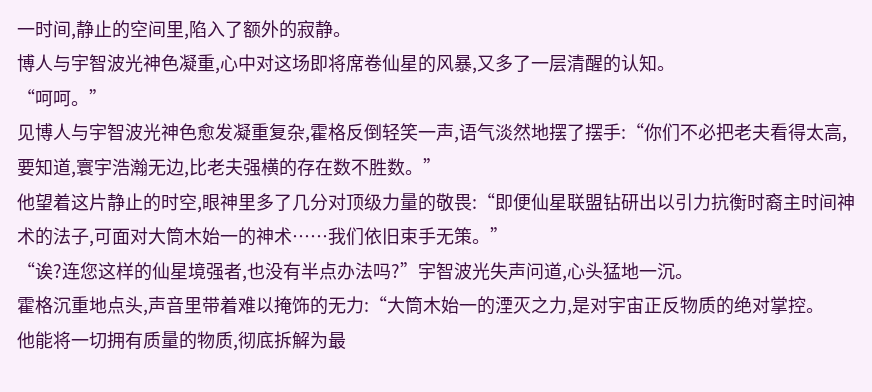一时间,静止的空间里,陷入了额外的寂静。
博人与宇智波光神色凝重,心中对这场即将席卷仙星的风暴,又多了一层清醒的认知。
“呵呵。”
见博人与宇智波光神色愈发凝重复杂,霍格反倒轻笑一声,语气淡然地摆了摆手:“你们不必把老夫看得太高,要知道,寰宇浩瀚无边,比老夫强横的存在数不胜数。”
他望着这片静止的时空,眼神里多了几分对顶级力量的敬畏:“即便仙星联盟钻研出以引力抗衡时裔主时间神术的法子,可面对大筒木始一的神术……我们依旧束手无策。”
“诶?连您这样的仙星境强者,也没有半点办法吗?”宇智波光失声问道,心头猛地一沉。
霍格沉重地点头,声音里带着难以掩饰的无力:“大筒木始一的湮灭之力,是对宇宙正反物质的绝对掌控。
他能将一切拥有质量的物质,彻底拆解为最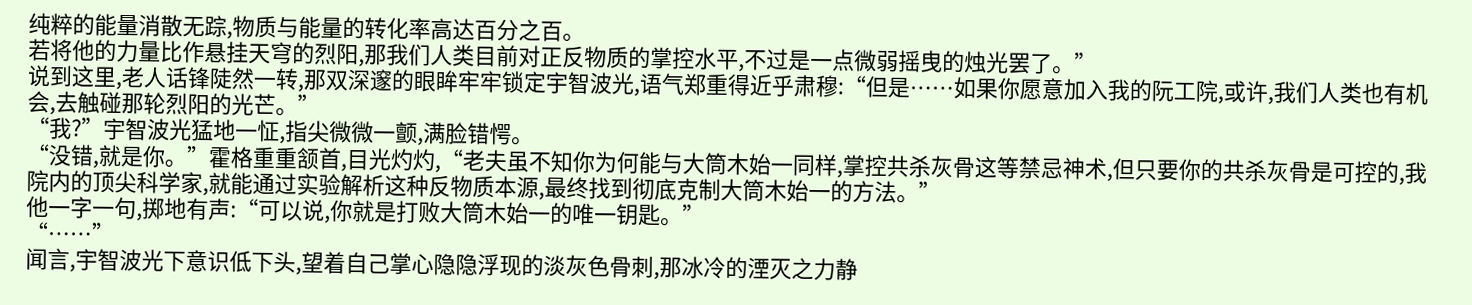纯粹的能量消散无踪,物质与能量的转化率高达百分之百。
若将他的力量比作悬挂天穹的烈阳,那我们人类目前对正反物质的掌控水平,不过是一点微弱摇曳的烛光罢了。”
说到这里,老人话锋陡然一转,那双深邃的眼眸牢牢锁定宇智波光,语气郑重得近乎肃穆:“但是……如果你愿意加入我的阮工院,或许,我们人类也有机会,去触碰那轮烈阳的光芒。”
“我?”宇智波光猛地一怔,指尖微微一颤,满脸错愕。
“没错,就是你。”霍格重重颔首,目光灼灼,“老夫虽不知你为何能与大筒木始一同样,掌控共杀灰骨这等禁忌神术,但只要你的共杀灰骨是可控的,我院内的顶尖科学家,就能通过实验解析这种反物质本源,最终找到彻底克制大筒木始一的方法。”
他一字一句,掷地有声:“可以说,你就是打败大筒木始一的唯一钥匙。”
“……”
闻言,宇智波光下意识低下头,望着自己掌心隐隐浮现的淡灰色骨刺,那冰冷的湮灭之力静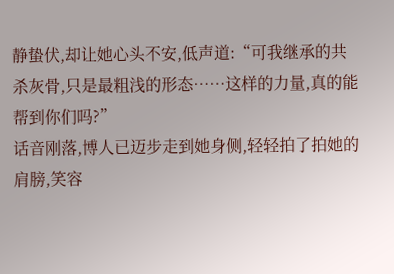静蛰伏,却让她心头不安,低声道:“可我继承的共杀灰骨,只是最粗浅的形态……这样的力量,真的能帮到你们吗?”
话音刚落,博人已迈步走到她身侧,轻轻拍了拍她的肩膀,笑容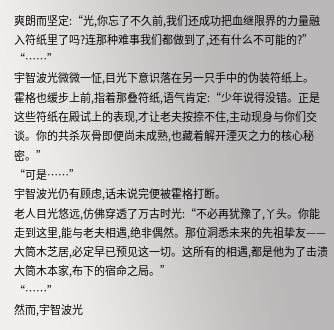爽朗而坚定:“光,你忘了不久前,我们还成功把血继限界的力量融入符纸里了吗?连那种难事我们都做到了,还有什么不可能的?”
“……”
宇智波光微微一怔,目光下意识落在另一只手中的伪装符纸上。
霍格也缓步上前,指着那叠符纸,语气肯定:“少年说得没错。正是这些符纸在殿试上的表现,才让老夫按捺不住,主动现身与你们交谈。你的共杀灰骨即便尚未成熟,也藏着解开湮灭之力的核心秘密。”
“可是……”
宇智波光仍有顾虑,话未说完便被霍格打断。
老人目光悠远,仿佛穿透了万古时光:“不必再犹豫了,丫头。你能走到这里,能与老夫相遇,绝非偶然。那位洞悉未来的先祖挚友——大筒木芝居,必定早已预见这一切。这所有的相遇,都是他为了击溃大筒木本家,布下的宿命之局。”
“……”
然而,宇智波光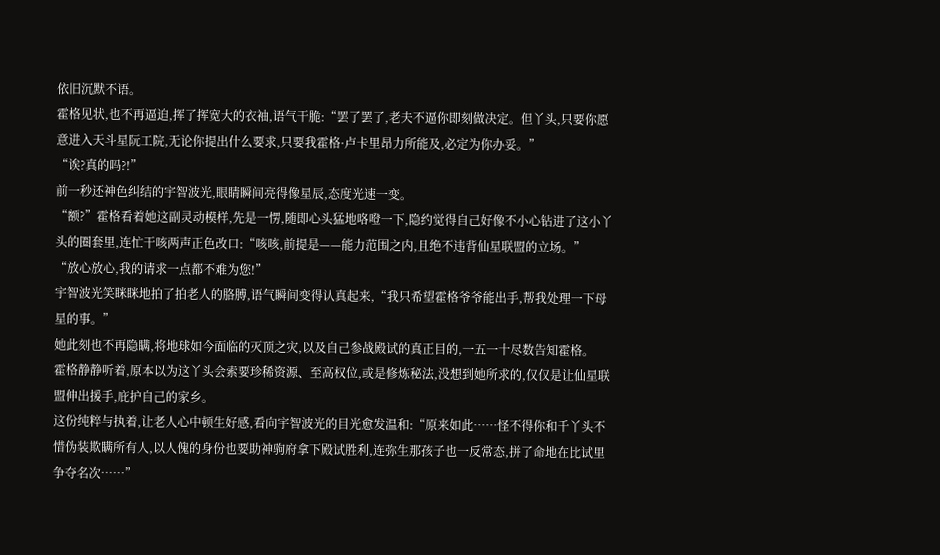依旧沉默不语。
霍格见状,也不再逼迫,挥了挥宽大的衣袖,语气干脆:“罢了罢了,老夫不逼你即刻做决定。但丫头,只要你愿意进入天斗星阮工院,无论你提出什么要求,只要我霍格·卢卡里昂力所能及,必定为你办妥。”
“诶?真的吗?!”
前一秒还神色纠结的宇智波光,眼睛瞬间亮得像星辰,态度光速一变。
“额?”霍格看着她这副灵动模样,先是一愣,随即心头猛地咯噔一下,隐约觉得自己好像不小心钻进了这小丫头的圈套里,连忙干咳两声正色改口:“咳咳,前提是——能力范围之内,且绝不违背仙星联盟的立场。”
“放心放心,我的请求一点都不难为您!”
宇智波光笑眯眯地拍了拍老人的胳膊,语气瞬间变得认真起来,“我只希望霍格爷爷能出手,帮我处理一下母星的事。”
她此刻也不再隐瞒,将地球如今面临的灭顶之灾,以及自己参战殿试的真正目的,一五一十尽数告知霍格。
霍格静静听着,原本以为这丫头会索要珍稀资源、至高权位,或是修炼秘法,没想到她所求的,仅仅是让仙星联盟伸出援手,庇护自己的家乡。
这份纯粹与执着,让老人心中顿生好感,看向宇智波光的目光愈发温和:“原来如此……怪不得你和千丫头不惜伪装欺瞒所有人,以人傀的身份也要助神驹府拿下殿试胜利,连弥生那孩子也一反常态,拼了命地在比试里争夺名次……”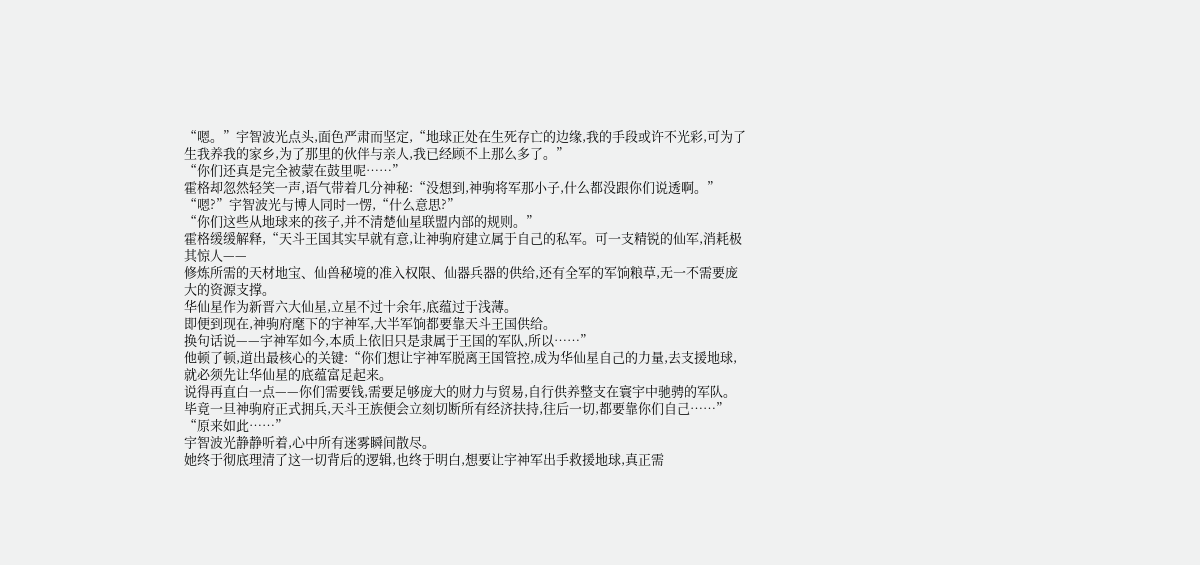“嗯。”宇智波光点头,面色严肃而坚定,“地球正处在生死存亡的边缘,我的手段或许不光彩,可为了生我养我的家乡,为了那里的伙伴与亲人,我已经顾不上那么多了。”
“你们还真是完全被蒙在鼓里呢……”
霍格却忽然轻笑一声,语气带着几分神秘:“没想到,神驹将军那小子,什么都没跟你们说透啊。”
“嗯?”宇智波光与博人同时一愣,“什么意思?”
“你们这些从地球来的孩子,并不清楚仙星联盟内部的规则。”
霍格缓缓解释,“天斗王国其实早就有意,让神驹府建立属于自己的私军。可一支精锐的仙军,消耗极其惊人——
修炼所需的天材地宝、仙兽秘境的准入权限、仙器兵器的供给,还有全军的军饷粮草,无一不需要庞大的资源支撑。
华仙星作为新晋六大仙星,立星不过十余年,底蕴过于浅薄。
即便到现在,神驹府麾下的宇神军,大半军饷都要靠天斗王国供给。
换句话说——宇神军如今,本质上依旧只是隶属于王国的军队,所以……”
他顿了顿,道出最核心的关键:“你们想让宇神军脱离王国管控,成为华仙星自己的力量,去支援地球,就必须先让华仙星的底蕴富足起来。
说得再直白一点——你们需要钱,需要足够庞大的财力与贸易,自行供养整支在寰宇中驰骋的军队。
毕竟一旦神驹府正式拥兵,天斗王族便会立刻切断所有经济扶持,往后一切,都要靠你们自己……”
“原来如此……”
宇智波光静静听着,心中所有迷雾瞬间散尽。
她终于彻底理清了这一切背后的逻辑,也终于明白,想要让宇神军出手救援地球,真正需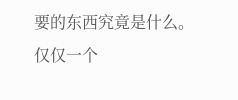要的东西究竟是什么。
仅仅一个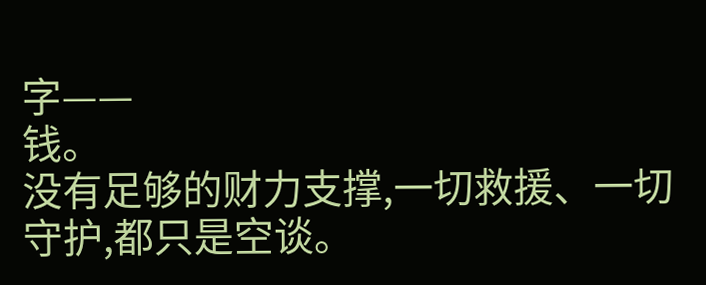字——
钱。
没有足够的财力支撑,一切救援、一切守护,都只是空谈。